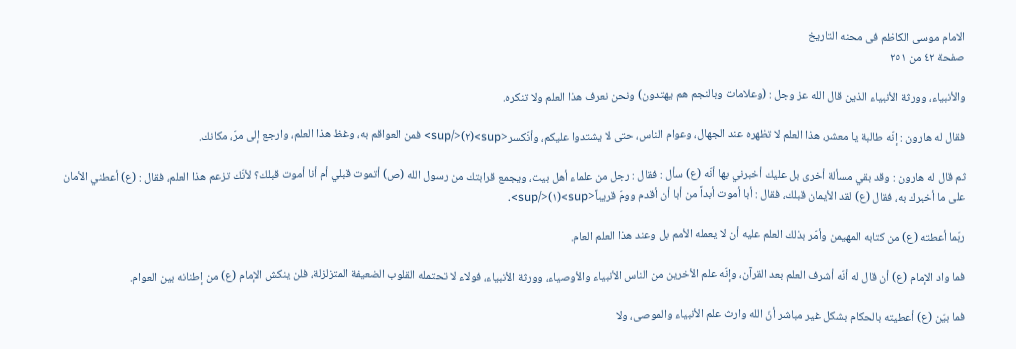الامام موسی الکاظم فی محنه التاریخ
صفحة ٤٢ من ٢٥١

والأنبياء، وورثة الأنبياء الذين قال الله عز وجل : (وعلامات وبالنجم هم يهتدون) ونحن نعرف هذا العلم ولا تنكره.

فقال له هارون : إنّه طالبة يا معشر، هذا العلم لا تظهره عند الجهال، وعوام الناس، حتى لا يشتدوا عليكم، وأنّكسر<sup>(٢)</sup> فمن العواقم به، وغظ هذا العلم، وارجع إلى مرّ، مكانك.

ثم قال له هارون : وقد بقي مسألة أخرى بل عليك أخبرني بها أنّه (ع) سأل : فقال : رجل من علماء أهل بيت، ويجمع قرابتك من رسول الله (ص) أتموت قبلي أم أنا أموت قبلك؟ لأنّك تزعم هذا العلم، فقال : (ع) أعطني الأمان على ما أخبرك به، فقال (ع) لقد الأيمان قبلك، فقال : أبا أموت أبداً من أبا أن أقدم وومّ قريباً<sup>(١)</sup>.

ربّما أعطته (ع) من كتابه المهيمن وأمّر بذلك العلم عليه أن لا يعمله الأمم بل وعند هذا العلم العام.

فما واد الإمام (ع) أن قال له أنّه أشرف العلم بعد القرآن، وإنّه علم الأخرين من الناس الأنبياء والأوصياء، وورثة الأنبياء، فولاء لا تحتمله القلوب الضعيفة المتزلزلة، فلن ينكش الإمام (ع) من إطنانه بين العوام.

فما بيّن (ع) أعطيته بالحكام بشكل غير مباشر أنّ الله وارث علم الأنبياء والموصى، ولا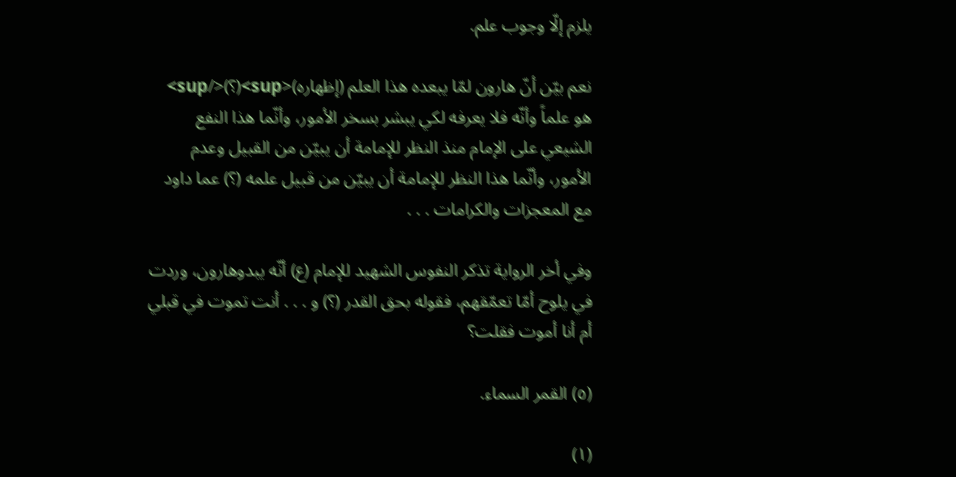يلزم إلّا وجوب علم.

نعم بيّن أنّ هارون لمّا يبعده هذا العلم (إظهاره)<sup>(؟)</sup> هو علماً وأنّه فلا يعرفه لكي يبشر بسخر الأمور، وأنّما هذا النفع الشيعي على الإمام منذ النظر للإمامة أن يبيّن من القبيل وعدم الأمور، وأنّما هذا النظر للإمامة أن يبيّن من قبيل علمه (؟) عما داود مع المعجزات والكرامات . . .

وفي أخر الرواية تذكر النفوس الشهيد للإمام (ع) أنّه يبدوهارون، وردت في يلوح أمّا تعمّقهم، فقوله بحق القدر (؟) و . . . أنت تموت في قبلي أم أنا أموت فقلت؟

(٥) القمر السماء.

(١)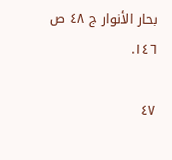بحار الأنوار ج ٤٨ ص ١٤٦.

٤٧